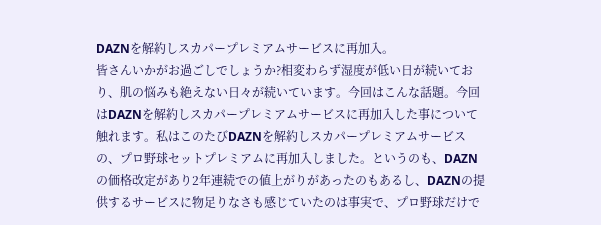DAZNを解約しスカパープレミアムサービスに再加入。
皆さんいかがお過ごしでしょうか?相変わらず湿度が低い日が続いており、肌の悩みも絶えない日々が続いています。今回はこんな話題。今回はDAZNを解約しスカパープレミアムサービスに再加入した事について触れます。私はこのたびDAZNを解約しスカパープレミアムサービスの、プロ野球セットプレミアムに再加入しました。というのも、DAZNの価格改定があり2年連続での値上がりがあったのもあるし、DAZNの提供するサービスに物足りなさも感じていたのは事実で、プロ野球だけで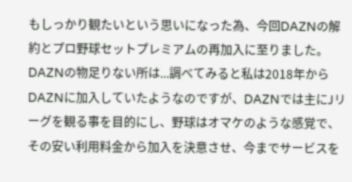もしっかり観たいという思いになった為、今回DAZNの解約とプロ野球セットプレミアムの再加入に至りました。DAZNの物足りない所は...調べてみると私は2018年からDAZNに加入していたようなのですが、DAZNでは主にJリーグを観る事を目的にし、野球はオマケのような感覚で、その安い利用料金から加入を決意させ、今までサービスを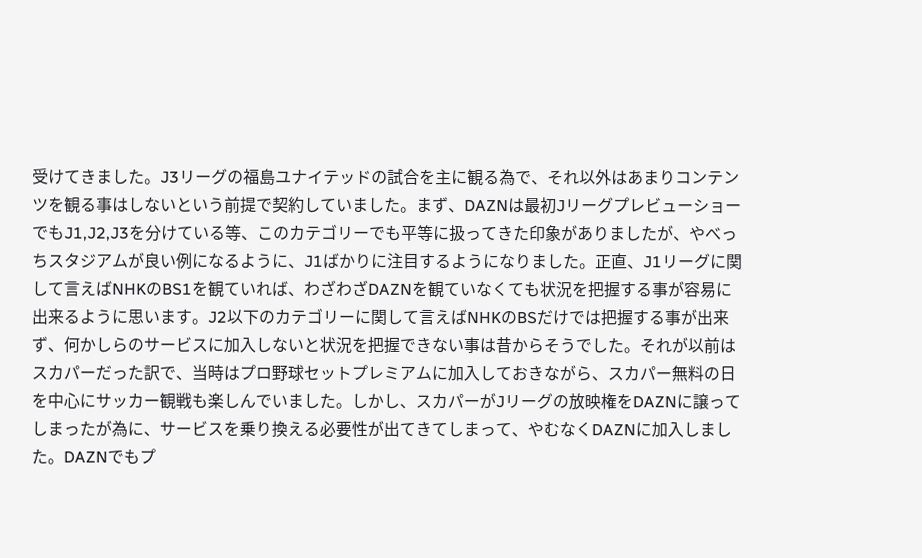受けてきました。J3リーグの福島ユナイテッドの試合を主に観る為で、それ以外はあまりコンテンツを観る事はしないという前提で契約していました。まず、DAZNは最初JリーグプレビューショーでもJ1,J2,J3を分けている等、このカテゴリーでも平等に扱ってきた印象がありましたが、やべっちスタジアムが良い例になるように、J1ばかりに注目するようになりました。正直、J1リーグに関して言えばNHKのBS1を観ていれば、わざわざDAZNを観ていなくても状況を把握する事が容易に出来るように思います。J2以下のカテゴリーに関して言えばNHKのBSだけでは把握する事が出来ず、何かしらのサービスに加入しないと状況を把握できない事は昔からそうでした。それが以前はスカパーだった訳で、当時はプロ野球セットプレミアムに加入しておきながら、スカパー無料の日を中心にサッカー観戦も楽しんでいました。しかし、スカパーがJリーグの放映権をDAZNに譲ってしまったが為に、サービスを乗り換える必要性が出てきてしまって、やむなくDAZNに加入しました。DAZNでもプ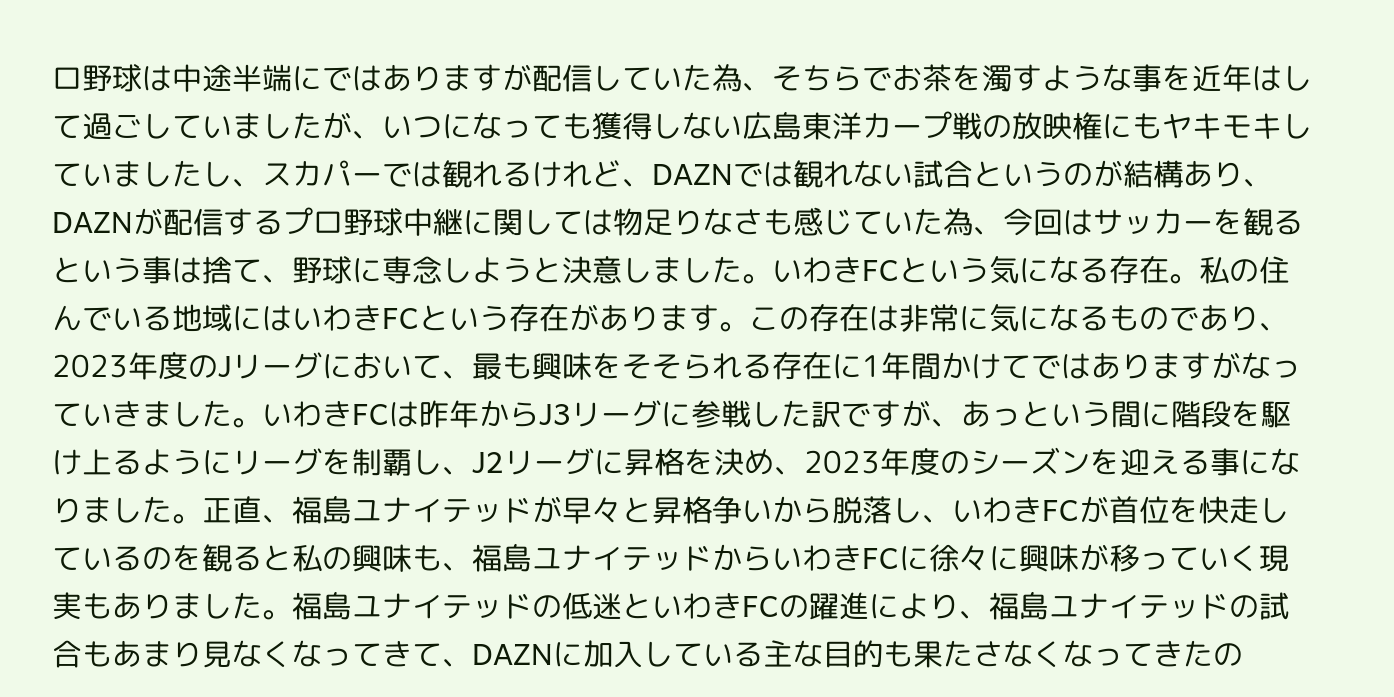ロ野球は中途半端にではありますが配信していた為、そちらでお茶を濁すような事を近年はして過ごしていましたが、いつになっても獲得しない広島東洋カープ戦の放映権にもヤキモキしていましたし、スカパーでは観れるけれど、DAZNでは観れない試合というのが結構あり、DAZNが配信するプロ野球中継に関しては物足りなさも感じていた為、今回はサッカーを観るという事は捨て、野球に専念しようと決意しました。いわきFCという気になる存在。私の住んでいる地域にはいわきFCという存在があります。この存在は非常に気になるものであり、2023年度のJリーグにおいて、最も興味をそそられる存在に1年間かけてではありますがなっていきました。いわきFCは昨年からJ3リーグに参戦した訳ですが、あっという間に階段を駆け上るようにリーグを制覇し、J2リーグに昇格を決め、2023年度のシーズンを迎える事になりました。正直、福島ユナイテッドが早々と昇格争いから脱落し、いわきFCが首位を快走しているのを観ると私の興味も、福島ユナイテッドからいわきFCに徐々に興味が移っていく現実もありました。福島ユナイテッドの低迷といわきFCの躍進により、福島ユナイテッドの試合もあまり見なくなってきて、DAZNに加入している主な目的も果たさなくなってきたの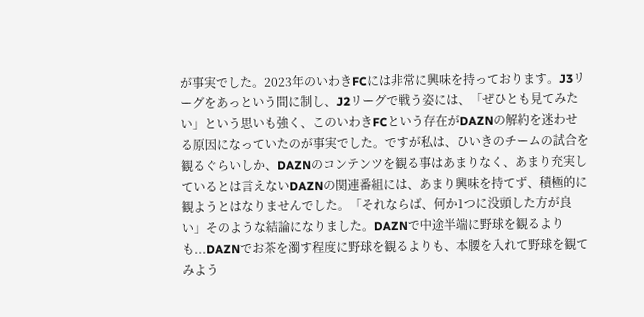が事実でした。2023年のいわきFCには非常に興味を持っております。J3リーグをあっという間に制し、J2リーグで戦う姿には、「ぜひとも見てみたい」という思いも強く、このいわきFCという存在がDAZNの解約を迷わせる原因になっていたのが事実でした。ですが私は、ひいきのチームの試合を観るぐらいしか、DAZNのコンテンツを観る事はあまりなく、あまり充実しているとは言えないDAZNの関連番組には、あまり興味を持てず、積極的に観ようとはなりませんでした。「それならば、何か1つに没頭した方が良い」そのような結論になりました。DAZNで中途半端に野球を観るよりも...DAZNでお茶を濁す程度に野球を観るよりも、本腰を入れて野球を観てみよう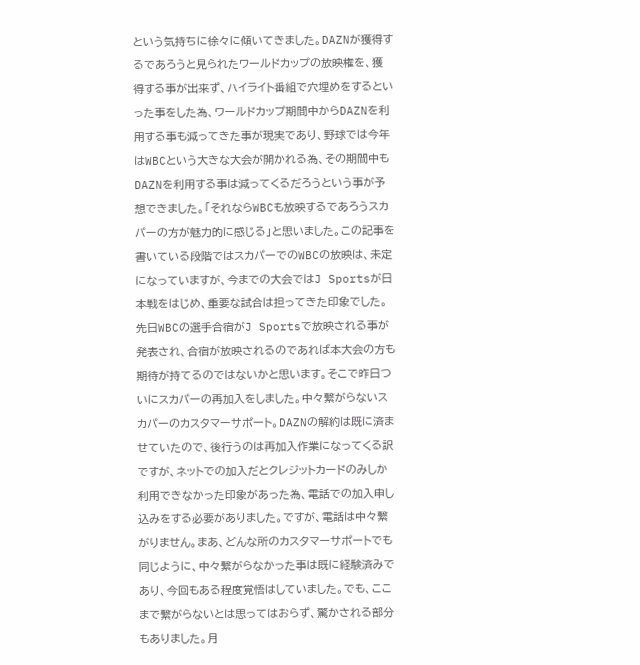という気持ちに徐々に傾いてきました。DAZNが獲得するであろうと見られたワールドカップの放映権を、獲得する事が出来ず、ハイライト番組で穴埋めをするといった事をした為、ワールドカップ期間中からDAZNを利用する事も減ってきた事が現実であり、野球では今年はWBCという大きな大会が開かれる為、その期間中もDAZNを利用する事は減ってくるだろうという事が予想できました。「それならWBCも放映するであろうスカパーの方が魅力的に感じる」と思いました。この記事を書いている段階ではスカパーでのWBCの放映は、未定になっていますが、今までの大会ではJ Sportsが日本戦をはじめ、重要な試合は担ってきた印象でした。先日WBCの選手合宿がJ Sportsで放映される事が発表され、合宿が放映されるのであれば本大会の方も期待が持てるのではないかと思います。そこで昨日ついにスカパーの再加入をしました。中々繋がらないスカパーのカスタマーサポート。DAZNの解約は既に済ませていたので、後行うのは再加入作業になってくる訳ですが、ネットでの加入だとクレジットカードのみしか利用できなかった印象があった為、電話での加入申し込みをする必要がありました。ですが、電話は中々繋がりません。まあ、どんな所のカスタマーサポートでも同じように、中々繋がらなかった事は既に経験済みであり、今回もある程度覚悟はしていました。でも、ここまで繋がらないとは思ってはおらず、驚かされる部分もありました。月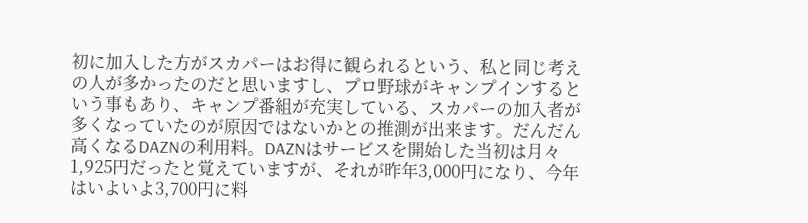初に加入した方がスカパーはお得に観られるという、私と同じ考えの人が多かったのだと思いますし、プロ野球がキャンプインするという事もあり、キャンプ番組が充実している、スカパーの加入者が多くなっていたのが原因ではないかとの推測が出来ます。だんだん高くなるDAZNの利用料。DAZNはサービスを開始した当初は月々 1,925円だったと覚えていますが、それが昨年3,000円になり、今年はいよいよ3,700円に料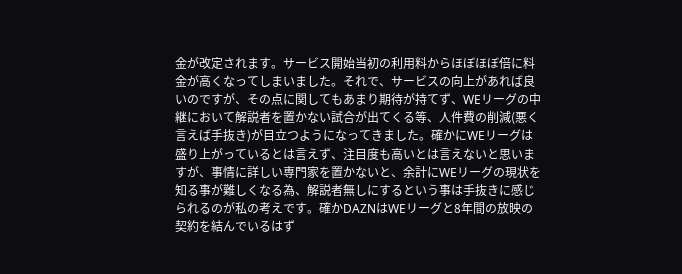金が改定されます。サービス開始当初の利用料からほぼほぼ倍に料金が高くなってしまいました。それで、サービスの向上があれば良いのですが、その点に関してもあまり期待が持てず、WEリーグの中継において解説者を置かない試合が出てくる等、人件費の削減(悪く言えば手抜き)が目立つようになってきました。確かにWEリーグは盛り上がっているとは言えず、注目度も高いとは言えないと思いますが、事情に詳しい専門家を置かないと、余計にWEリーグの現状を知る事が難しくなる為、解説者無しにするという事は手抜きに感じられるのが私の考えです。確かDAZNはWEリーグと8年間の放映の契約を結んでいるはず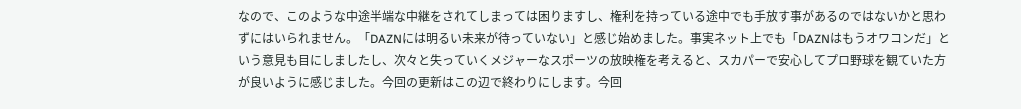なので、このような中途半端な中継をされてしまっては困りますし、権利を持っている途中でも手放す事があるのではないかと思わずにはいられません。「DAZNには明るい未来が待っていない」と感じ始めました。事実ネット上でも「DAZNはもうオワコンだ」という意見も目にしましたし、次々と失っていくメジャーなスポーツの放映権を考えると、スカパーで安心してプロ野球を観ていた方が良いように感じました。今回の更新はこの辺で終わりにします。今回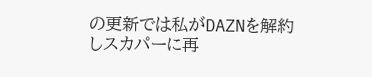の更新では私がDAZNを解約しスカパーに再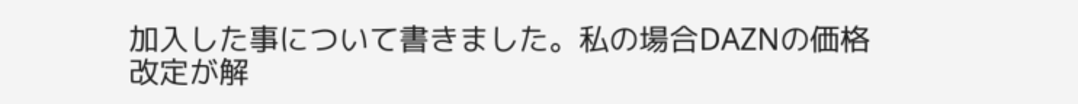加入した事について書きました。私の場合DAZNの価格改定が解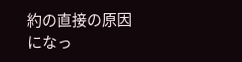約の直接の原因になっ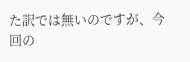た訳では無いのですが、今回の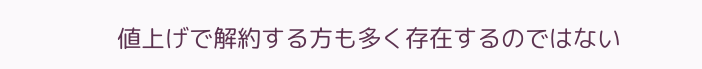値上げで解約する方も多く存在するのではない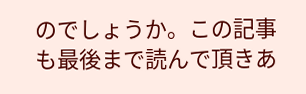のでしょうか。この記事も最後まで読んで頂きあ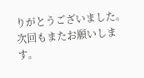りがとうございました。次回もまたお願いします。